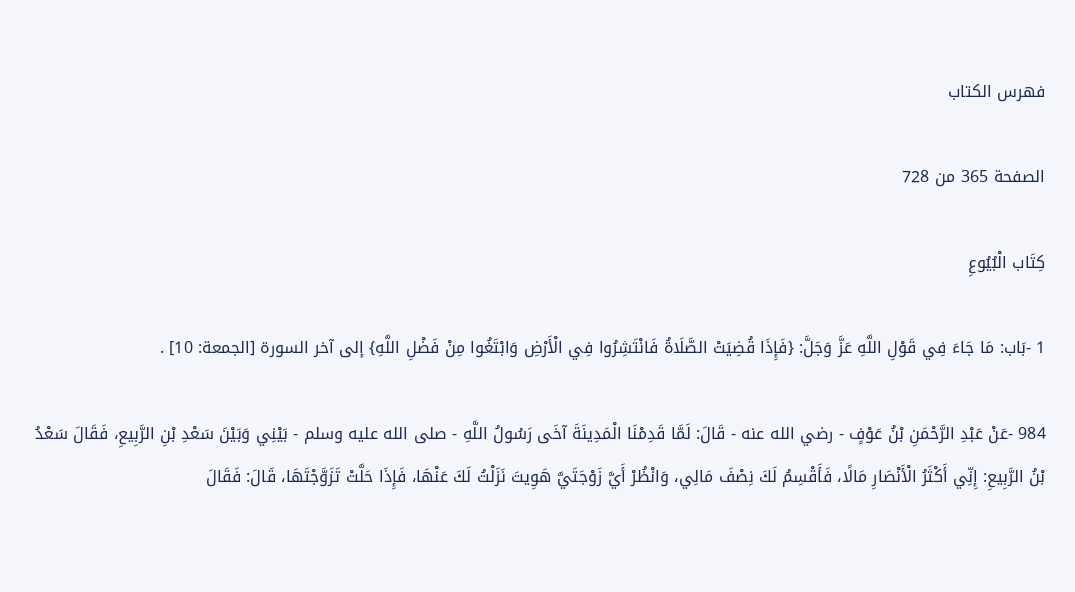فهرس الكتاب

الصفحة 365 من 728

كِتَاب الْبُيُوعِ

1 -بَاب: مَا جَاءَ فِي قَوْلِ اللَّهِ عَزَّ وَجَلَّ: {فَإِذَا قُضِيَتْ الصَّلَاةُ فَانْتَشِرُوا فِي الْأَرْضِ وَابْتَغُوا مِنْ فَضْلِ اللَّهِ} إلى آخر السورة [الجمعة: 10] .

984 -عَنْ عَبْدِ الرَّحْمَنِ بْنُ عَوْفٍ - رضي الله عنه - قَالَ: لَمَّا قَدِمْنَا الْمَدِينَةَ آخَى رَسُولُ اللَّهِ - صلى الله عليه وسلم - بَيْنِي وَبَيْنَ سَعْدِ بْنِ الرَّبِيعِ، فَقَالَ سَعْدُ بْنُ الرَّبِيعِ: إِنِّي أَكْثَرُ الْأَنْصَارِ مَالًا، فَأَقْسِمُ لَكَ نِصْفَ مَالِي، وَانْظُرْ أَيَّ زَوْجَتَيَّ هَوِيتَ نَزَلْتُ لَكَ عَنْهَا، فَإِذَا حَلَّتْ تَزَوَّجْتَهَا، قَالَ: فَقَالَ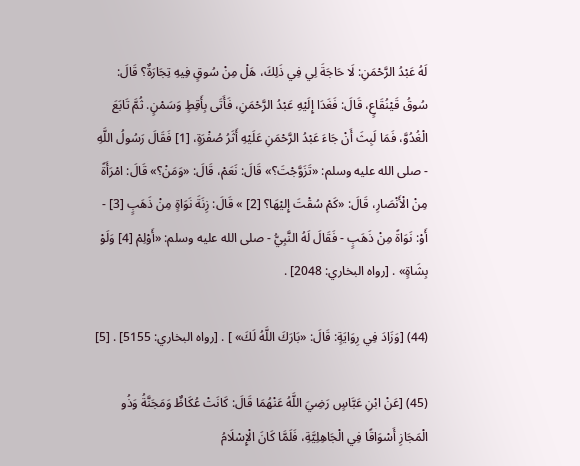لَهُ عَبْدُ الرَّحْمَنِ: لَا حَاجَةَ لِي فِي ذَلِكَ، هَلْ مِنْ سُوقٍ فِيهِ تِجَارَةٌ؟ قَالَ: سُوقُ قَيْنُقَاعٍ، قَالَ: فَغَدَا إِلَيْهِ عَبْدُ الرَّحْمَنِ، فَأَتَى بِأَقِطٍ وَسَمْنٍ. ثُمَّ تَابَعَ الْغُدُوَّ، فَمَا لَبِثَ أَنْ جَاءَ عَبْدُ الرَّحْمَنِ عَلَيْهِ أَثَرُ صُفْرَةٍ، [1] فَقَالَ رَسُولُ اللَّهِ - صلى الله عليه وسلم: «تَزَوَّجْتَ؟» قَالَ: نَعَمْ، قَالَ: «وَمَنْ؟» قَالَ: امْرَأَةً مِنْ الْأَنْصَارِ، قَالَ: «كَمْ سُقْتَ إِليْهَا؟ [2] » قَالَ: زِنَةَ نَوَاةٍ مِنْ ذَهَبٍ [3] - أَوْ: نَوَاةً مِنْ ذَهَبٍ - فَقَالَ لَهُ النَّبِيُّ - صلى الله عليه وسلم: «أَوْلِمْ [4] وَلَوْ بِشَاةٍ» . [رواه البخاري: 2048] .

(44) [وَزَادَ فِي رِوَايَةٍ: قَالَ: «بَارَكَ اللَّهُ لَكَ» ] . [رواه البخاري: 5155] . [5]

(45) [عَنْ ابْنِ عَبَّاسٍ رَضِيَ اللَّهُ عَنْهُمَا قَالَ: كَانَتْ عُكَاظٌ وَمَجَنَّةُ وَذُو الْمَجَازِ أَسْوَاقًا فِي الْجَاهِلِيَّةِ، فَلَمَّا كَانَ الْإِسْلَامُ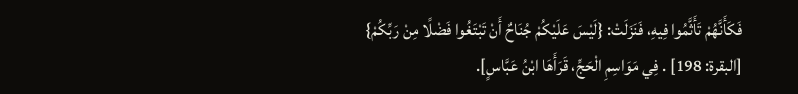فَكَأَنَّهُمْ تَأَثَّمُوا فِيهِ، فَنَزَلَتْ: {لَيْسَ عَلَيْكُمْ جُنَاحٌ أَنْ تَبْتَغُوا فَضْلًا مِنْ رَبِّكُمْ} [البقرة: 198] . فِي مَوَاسِمِ الْحَجِّ، قَرَأَهَا ابْنُ عَبَّاسٍ].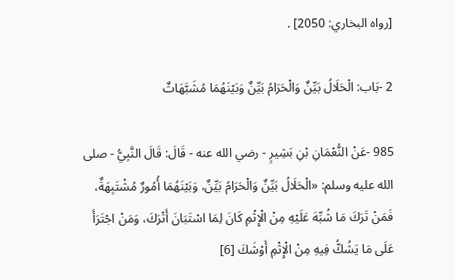[رواه البخاري: 2050] .

2 -بَاب: الْحَلَالُ بَيِّنٌ وَالْحَرَامُ بَيِّنٌ وَبَيْنَهُمَا مُشَبَّهَاتٌ

985 -عَنْ النُّعْمَانِ بْنِ بَشِيرٍ - رضي الله عنه - قَالَ: قَالَ النَّبِيُّ - صلى الله عليه وسلم: «الْحَلَالُ بَيِّنٌ وَالْحَرَامُ بَيِّنٌ، وَبَيْنَهُمَا أُمُورٌ مُشْتَبِهَةٌ، فَمَنْ تَرَكَ مَا شُبِّهَ عَلَيْهِ مِنْ الْإِثْمِ كَانَ لِمَا اسْتَبَانَ أَتْرَكَ، وَمَنْ اجْتَرَأَ عَلَى مَا يَشُكُّ فِيهِ مِنْ الْإِثْمِ أَوْشَكَ [6]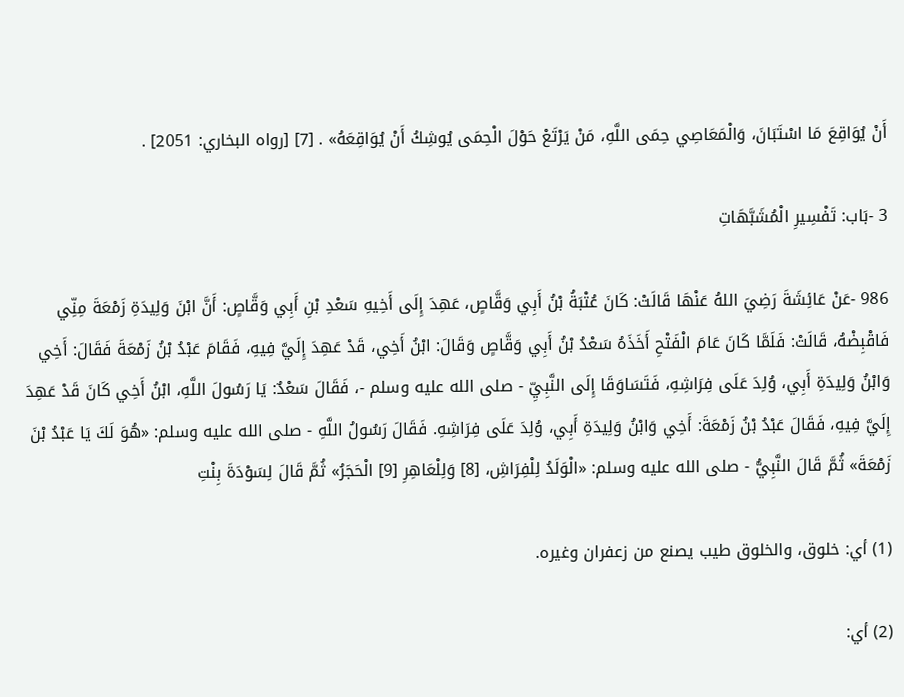أَنْ يُوَاقِعَ مَا اسْتَبَانَ، وَالْمَعَاصِي حِمَى اللَّهِ، مَنْ يَرْتَعْ حَوْلَ الْحِمَى يُوشِكُ أَنْ يُوَاقِعَهُ» . [7] [رواه البخاري: 2051] .

3 -بَاب: تَفْسِيرِ الْمُشَبَّهَاتِ

986 -عَنْ عَائِشَةَ رَضِيَ اللهُ عَنْهَا قَالَتْ: كَانَ عُتْبَةُ بْنُ أَبِي وَقَّاصٍ، عَهِدَ إِلَى أَخِيهِ سَعْدِ بْنِ أَبِي وَقَّاصٍ: أَنَّ ابْنَ وَلِيدَةِ زَمْعَةَ مِنِّي فَاقْبِضْهُ، قَالَتْ: فَلَمَّا كَانَ عَامَ الْفَتْحِ أَخَذَهُ سَعْدُ بْنُ أَبِي وَقَّاصٍ وَقَالَ: ابْنُ أَخِي، قَدْ عَهِدَ إِلَيَّ فِيهِ، فَقَامَ عَبْدُ بْنُ زَمْعَةَ فَقَالَ: أَخِي وَابْنُ وَلِيدَةِ أَبِي، وُلِدَ عَلَى فِرَاشِهِ، فَتَسَاوَقَا إِلَى النَّبِيِّ - صلى الله عليه وسلم -، فَقَالَ سَعْدٌ: يَا رَسُولَ اللَّهِ، ابْنُ أَخِي كَانَ قَدْ عَهِدَ إِلَيَّ فِيهِ، فَقَالَ عَبْدُ بْنُ زَمْعَةَ: أَخِي وَابْنُ وَلِيدَةِ أَبِي، وُلِدَ عَلَى فِرَاشِهِ. فَقَالَ رَسُولُ اللَّهِ - صلى الله عليه وسلم: «هُوَ لَكَ يَا عَبْدُ بْنَ زَمْعَةَ» ثُمَّ قَالَ النَّبِيُّ - صلى الله عليه وسلم: «الْوَلَدُ لِلْفِرَاشِ، [8] وَلِلْعَاهِرِ [9] الْحَجَرُ» ثُمَّ قَالَ لِسَوْدَةَ بِنْتِ

(1) أي: خلوق، والخلوق طيب يصنع من زعفران وغيره.

(2) أي: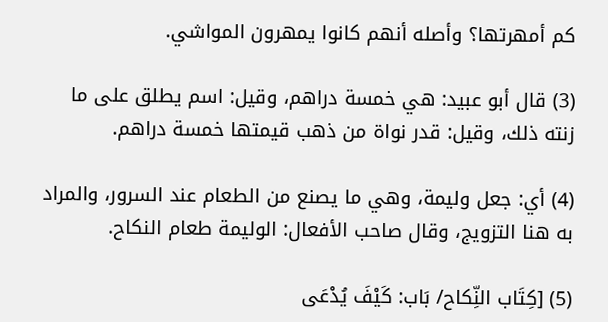كم أمهرتها؟ وأصله أنهم كانوا يمهرون المواشي.

(3) قال أبو عبيد: هي خمسة دراهم، وقيل: اسم يطلق على ما زنته ذلك، وقيل: قدر نواة من ذهب قيمتها خمسة دراهم.

(4) أي: جعل وليمة، وهي ما يصنع من الطعام عند السرور، والمراد به هنا التزويج، وقال صاحب الأفعال: الوليمة طعام النكاح.

(5) [كِتَاب النِّكاح/ بَاب: كَيْفَ يُدْعَى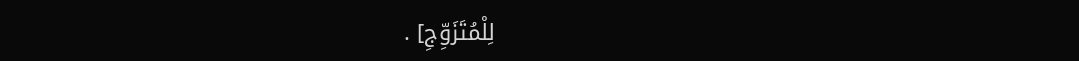لِلْمُتَزَوِّجِ] .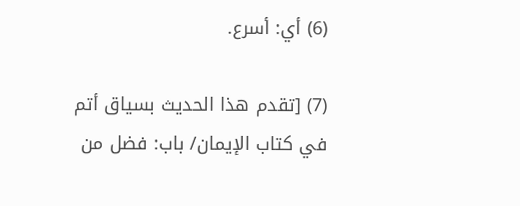(6) أي: أسرع.

(7) [تقدم هذا الحديث بسياق أتم في كتاب الإيمان/ باب: فضل من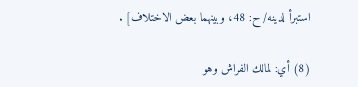استبرأ لدينه/ ح: 48، وبينهما بعض الاختلاف] .

(8) أي: لمالك الفراش وهو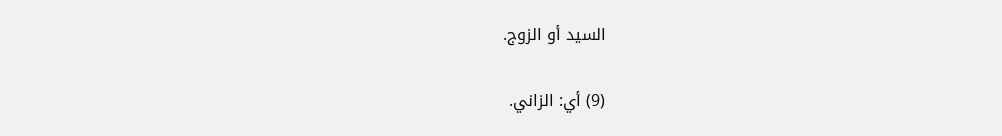السيد أو الزوج.

(9) أي: الزاني.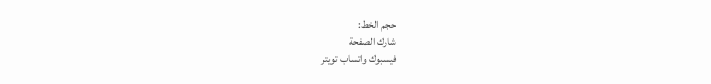حجم الخط:
شارك الصفحة
فيسبوك واتساب تويتر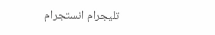تليجرام انستجرام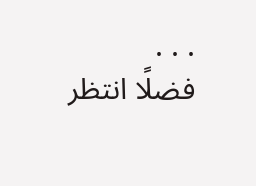. . .
فضلًا انتظر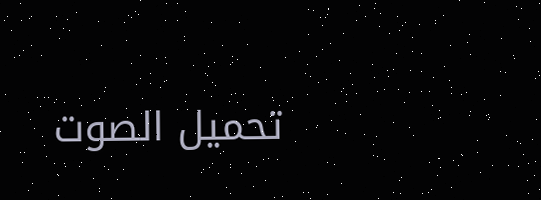تحميل الصوت